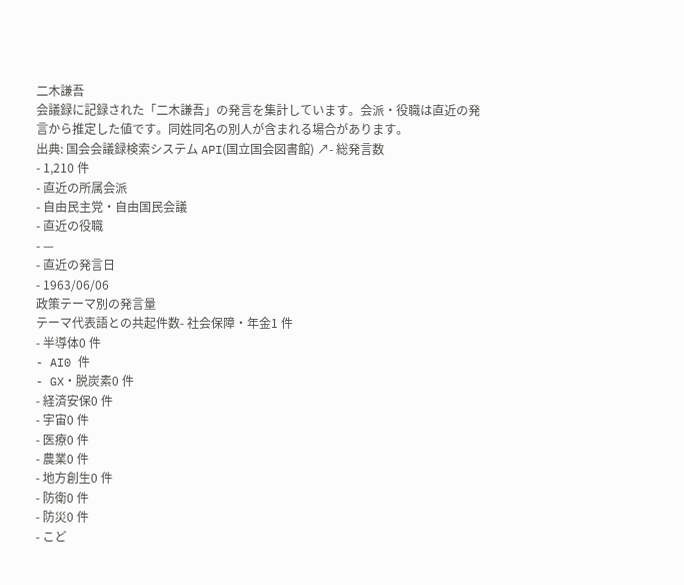二木謙吾
会議録に記録された「二木謙吾」の発言を集計しています。会派・役職は直近の発言から推定した値です。同姓同名の別人が含まれる場合があります。
出典: 国会会議録検索システム API(国立国会図書館) ↗- 総発言数
- 1,210 件
- 直近の所属会派
- 自由民主党・自由国民会議
- 直近の役職
- —
- 直近の発言日
- 1963/06/06
政策テーマ別の発言量
テーマ代表語との共起件数- 社会保障・年金1 件
- 半導体0 件
- AI0 件
- GX・脱炭素0 件
- 経済安保0 件
- 宇宙0 件
- 医療0 件
- 農業0 件
- 地方創生0 件
- 防衛0 件
- 防災0 件
- こど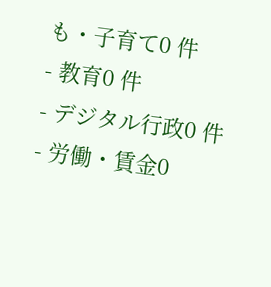も・子育て0 件
- 教育0 件
- デジタル行政0 件
- 労働・賃金0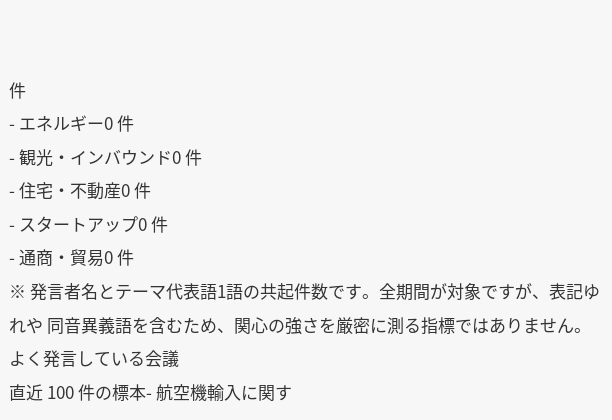件
- エネルギー0 件
- 観光・インバウンド0 件
- 住宅・不動産0 件
- スタートアップ0 件
- 通商・貿易0 件
※ 発言者名とテーマ代表語1語の共起件数です。全期間が対象ですが、表記ゆれや 同音異義語を含むため、関心の強さを厳密に測る指標ではありません。
よく発言している会議
直近 100 件の標本- 航空機輸入に関す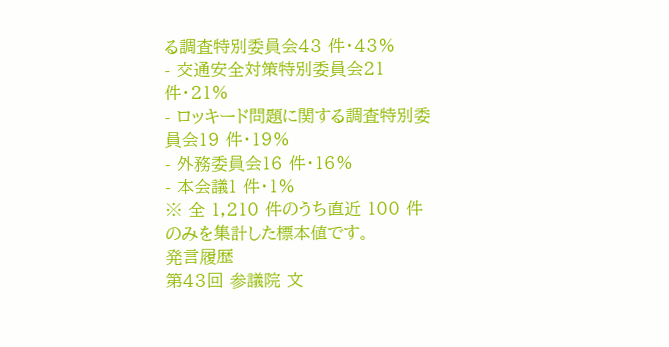る調査特別委員会43 件・43%
- 交通安全対策特別委員会21 件・21%
- ロッキード問題に関する調査特別委員会19 件・19%
- 外務委員会16 件・16%
- 本会議1 件・1%
※ 全 1,210 件のうち直近 100 件のみを集計した標本値です。
発言履歴
第43回 参議院 文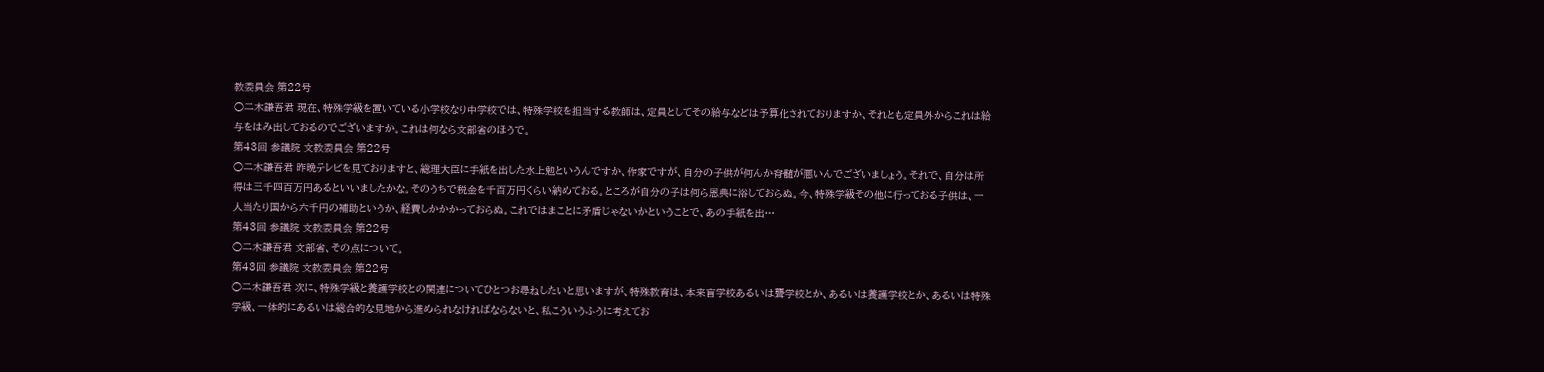教委員会 第22号
○二木謙吾君 現在、特殊学級を置いている小学校なり中学校では、特殊学校を担当する教師は、定員としてその給与などは予算化されておりますか、それとも定員外からこれは給与をはみ出しておるのでございますか。これは何なら文部省のほうで。
第43回 参議院 文教委員会 第22号
○二木謙吾君 昨晩テレビを見ておりますと、総理大臣に手紙を出した水上勉というんですか、作家ですが、自分の子供が何んか脊髄が悪いんでございましょう。それで、自分は所得は三千四百万円あるといいましたかな。そのうちで税金を千百万円くらい納めておる。ところが自分の子は何ら恩典に浴しておらぬ。今、特殊学級その他に行っておる子供は、一人当たり国から六千円の補助というか、経費しかかかっておらぬ。これではまことに矛盾じゃないかということで、あの手紙を出…
第43回 参議院 文教委員会 第22号
○二木謙吾君 文部省、その点について。
第43回 参議院 文教委員会 第22号
○二木謙吾君 次に、特殊学級と養護学校との関連についてひとつお尋ねしたいと思いますが、特殊教育は、本来盲学校あるいは聾学校とか、あるいは養護学校とか、あるいは特殊学級、一体的にあるいは総合的な見地から進められなければならないと、私こういうふうに考えてお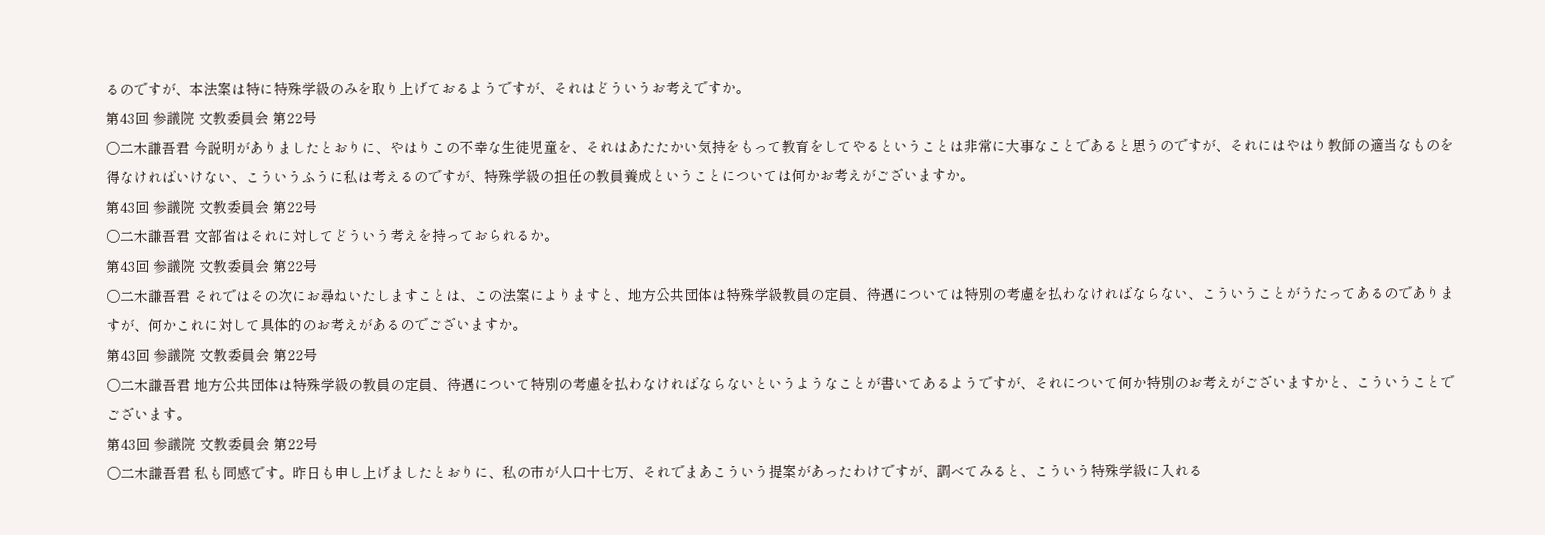るのですが、本法案は特に特殊学級のみを取り上げておるようですが、それはどういうお考えですか。
第43回 参議院 文教委員会 第22号
○二木謙吾君 今説明がありましたとおりに、やはりこの不幸な生徒児童を、それはあたたかい気持をもって教育をしてやるということは非常に大事なことであると思うのですが、それにはやはり教師の適当なものを得なければいけない、こういうふうに私は考えるのですが、特殊学級の担任の教員養成ということについては何かお考えがございますか。
第43回 参議院 文教委員会 第22号
○二木謙吾君 文部省はそれに対してどういう考えを持っておられるか。
第43回 参議院 文教委員会 第22号
○二木謙吾君 それではその次にお尋ねいたしますことは、この法案によりますと、地方公共団体は特殊学級教員の定員、待遇については特別の考慮を払わなければならない、こういうことがうたってあるのでありますが、何かこれに対して具体的のお考えがあるのでございますか。
第43回 参議院 文教委員会 第22号
○二木謙吾君 地方公共団体は特殊学級の教員の定員、待遇について特別の考慮を払わなければならないというようなことが書いてあるようですが、それについて何か特別のお考えがございますかと、こういうことでございます。
第43回 参議院 文教委員会 第22号
○二木謙吾君 私も同感です。昨日も申し上げましたとおりに、私の市が人口十七万、それでまあこういう提案があったわけですが、調べてみると、こういう特殊学級に入れる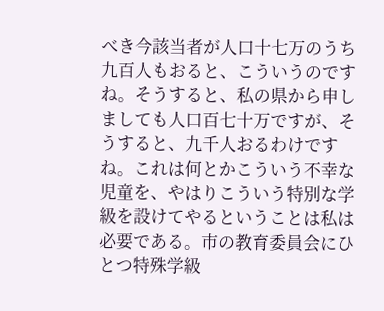べき今該当者が人口十七万のうち九百人もおると、こういうのですね。そうすると、私の県から申しましても人口百七十万ですが、そうすると、九千人おるわけですね。これは何とかこういう不幸な児童を、やはりこういう特別な学級を設けてやるということは私は必要である。市の教育委員会にひとつ特殊学級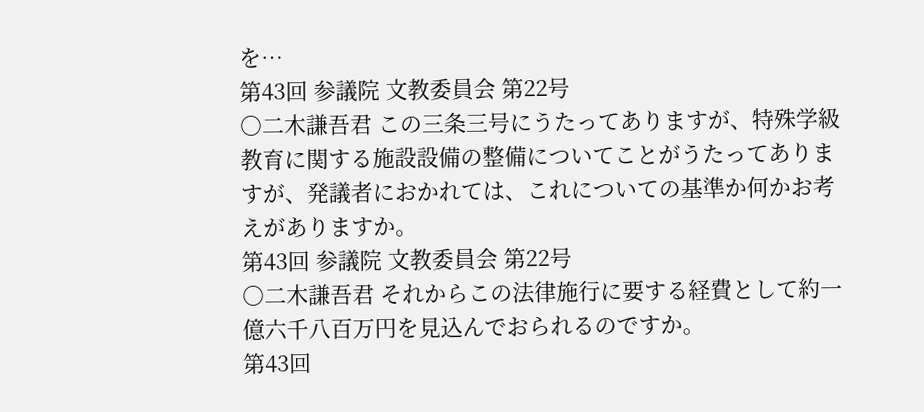を…
第43回 参議院 文教委員会 第22号
○二木謙吾君 この三条三号にうたってありますが、特殊学級教育に関する施設設備の整備についてことがうたってありますが、発議者におかれては、これについての基準か何かお考えがありますか。
第43回 参議院 文教委員会 第22号
○二木謙吾君 それからこの法律施行に要する経費として約一億六千八百万円を見込んでおられるのですか。
第43回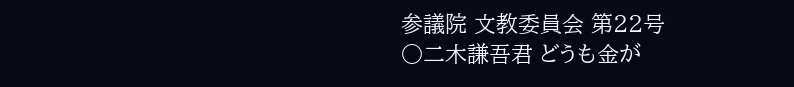参議院 文教委員会 第22号
○二木謙吾君 どうも金が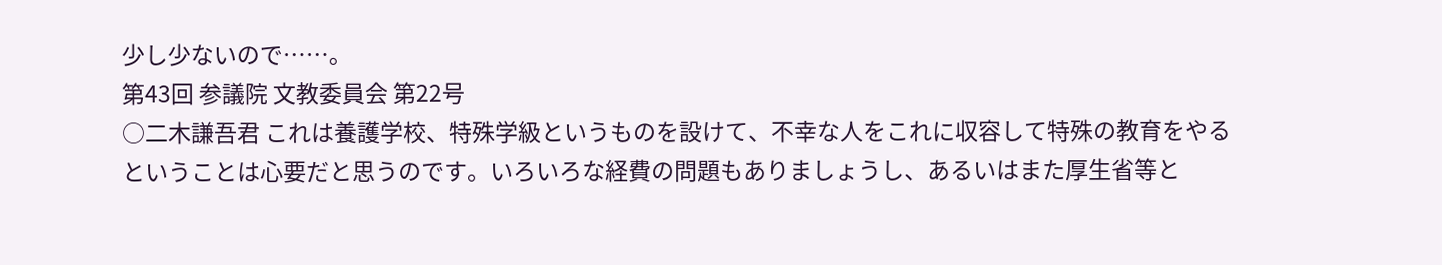少し少ないので……。
第43回 参議院 文教委員会 第22号
○二木謙吾君 これは養護学校、特殊学級というものを設けて、不幸な人をこれに収容して特殊の教育をやるということは心要だと思うのです。いろいろな経費の問題もありましょうし、あるいはまた厚生省等と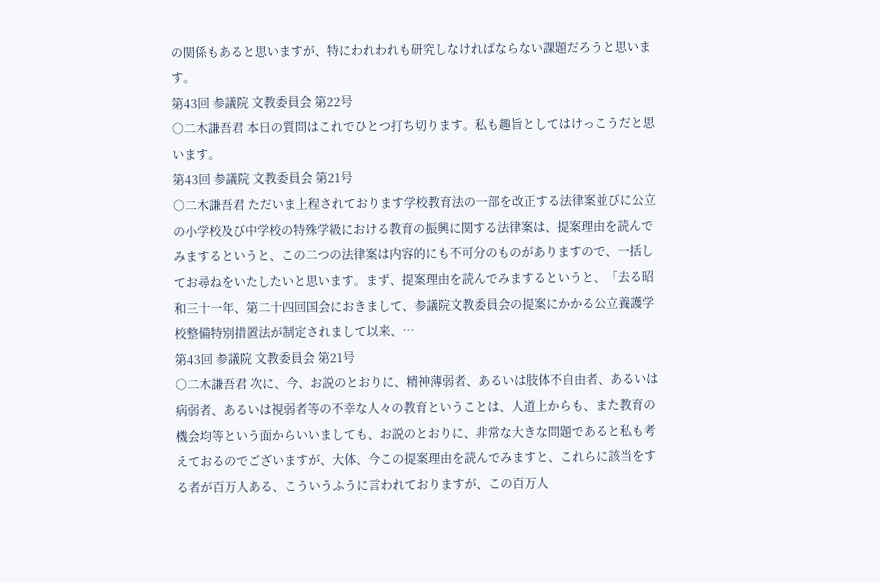の関係もあると思いますが、特にわれわれも研究しなければならない課題だろうと思います。
第43回 参議院 文教委員会 第22号
○二木謙吾君 本日の質問はこれでひとつ打ち切ります。私も趣旨としてはけっこうだと思います。
第43回 参議院 文教委員会 第21号
○二木謙吾君 ただいま上程されております学校教育法の一部を改正する法律案並びに公立の小学校及び中学校の特殊学級における教育の振興に関する法律案は、提案理由を読んでみまするというと、この二つの法律案は内容的にも不可分のものがありますので、一括してお尋ねをいたしたいと思います。まず、提案理由を読んでみまするというと、「去る昭和三十一年、第二十四回国会におきまして、参議院文教委員会の提案にかかる公立養護学校整備特別措置法が制定されまして以来、…
第43回 参議院 文教委員会 第21号
○二木謙吾君 次に、今、お説のとおりに、精神薄弱者、あるいは肢体不自由者、あるいは病弱者、あるいは視弱者等の不幸な人々の教育ということは、人道上からも、また教育の機会均等という面からいいましても、お説のとおりに、非常な大きな問題であると私も考えておるのでございますが、大体、今この提案理由を読んでみますと、これらに該当をする者が百万人ある、こういうふうに言われておりますが、この百万人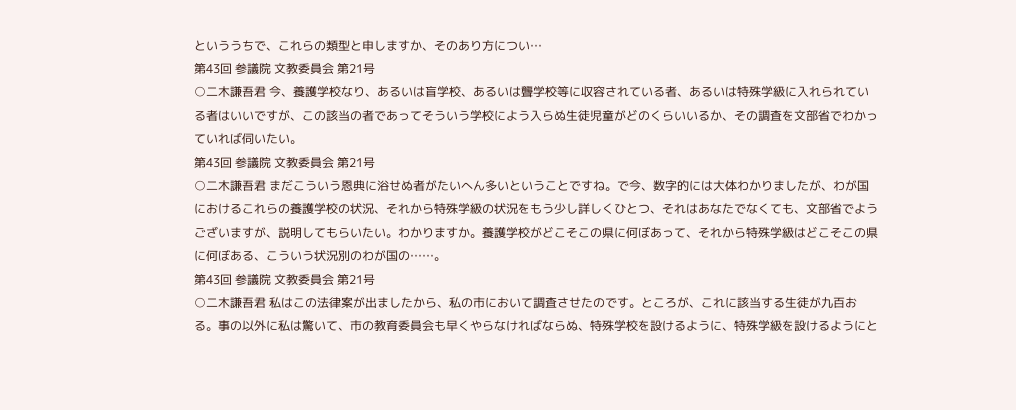といううちで、これらの類型と申しますか、そのあり方につい…
第43回 参議院 文教委員会 第21号
○二木謙吾君 今、養護学校なり、あるいは盲学校、あるいは聾学校等に収容されている者、あるいは特殊学級に入れられている者はいいですが、この該当の者であってそういう学校によう入らぬ生徒児童がどのくらいいるか、その調査を文部省でわかっていれば伺いたい。
第43回 参議院 文教委員会 第21号
○二木謙吾君 まだこういう恩典に浴せぬ者がたいへん多いということですね。で今、数字的には大体わかりましたが、わが国におけるこれらの養護学校の状況、それから特殊学級の状況をもう少し詳しくひとつ、それはあなたでなくても、文部省でようございますが、説明してもらいたい。わかりますか。養護学校がどこそこの県に何ぼあって、それから特殊学級はどこそこの県に何ぼある、こういう状況別のわが国の……。
第43回 参議院 文教委員会 第21号
○二木謙吾君 私はこの法律案が出ましたから、私の市において調査させたのです。ところが、これに該当する生徒が九百おる。事の以外に私は驚いて、市の教育委員会も早くやらなければならぬ、特殊学校を設けるように、特殊学級を設けるようにと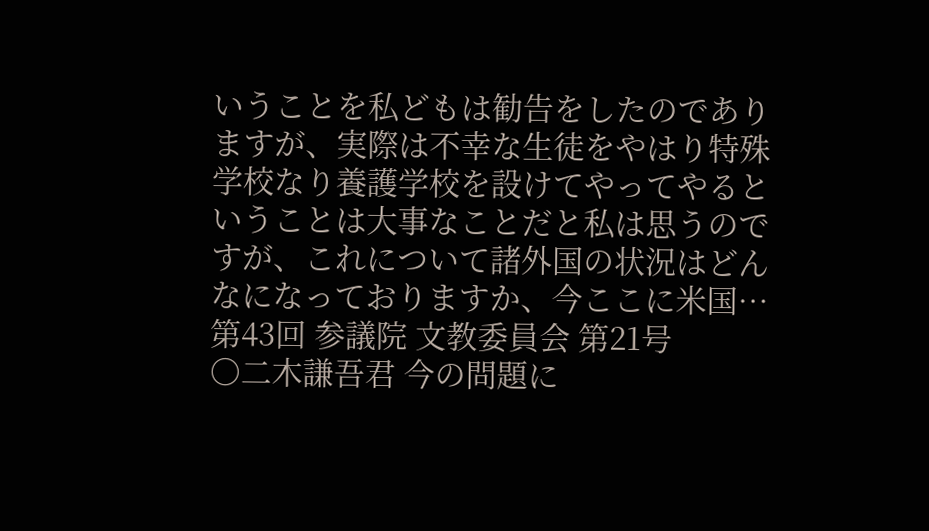いうことを私どもは勧告をしたのでありますが、実際は不幸な生徒をやはり特殊学校なり養護学校を設けてやってやるということは大事なことだと私は思うのですが、これについて諸外国の状況はどんなになっておりますか、今ここに米国…
第43回 参議院 文教委員会 第21号
○二木謙吾君 今の問題に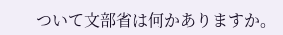ついて文部省は何かありますか。